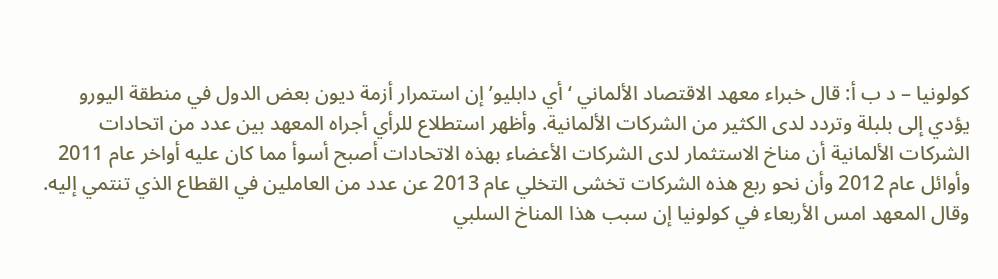كولونيا – د ب أ: قال خبراء معهد الاقتصاد الألماني ‘أي دابليو’ إن استمرار أزمة ديون بعض الدول في منطقة اليورو يؤدي إلى بلبلة وتردد لدى الكثير من الشركات الألمانية. وأظهر استطلاع للرأي أجراه المعهد بين عدد من اتحادات الشركات الألمانية أن مناخ الاستثمار لدى الشركات الأعضاء بهذه الاتحادات أصبح أسوأ مما كان عليه أواخر عام 2011 وأوائل عام 2012 وأن نحو ربع هذه الشركات تخشى التخلي عام 2013 عن عدد من العاملين في القطاع الذي تنتمي إليه. وقال المعهد امس الأربعاء في كولونيا إن سبب هذا المناخ السلبي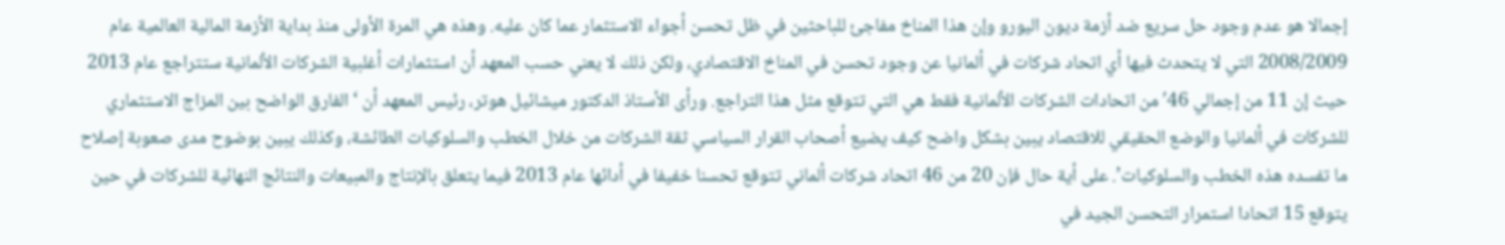إجمالا هو عدم وجود حل سريع ضد أزمة ديون اليورو وإن هذا المناخ مفاجئ للباحثين في ظل تحسن أجواء الاستثمار عما كان عليه. وهذه هي المرة الأولى منذ بداية الأزمة المالية العالمية عام 2008/2009 التي لا يتحدث فيها أي اتحاد شركات في ألمانيا عن وجود تحسن في المناخ الاقتصادي، ولكن ذلك لا يعني حسب المعهد أن استثمارات أغلبية الشركات الألمانية ستتراجع عام 2013 حيث إن 11 من إجمالي 46′ من اتحادات الشركات الألمانية فقط هي التي تتوقع مثل هذا التراجع. ورأى الأستاذ الدكتور ميشائيل هوتر، رئيس المعهد أن ‘الفارق الواضح بين المزاج الاستثماري للشركات في ألمانيا والوضع الحقيقي للاقتصاد يبين بشكل واضح كيف يضيع أصحاب القرار السياسي ثقة الشركات من خلال الخطب والسلوكيات الطائشة، وكذلك يبين بوضوح مدى صعوبة إصلاح ما تفسده هذه الخطب والسلوكيات’. على أية حال فإن 20 من 46 اتحاد شركات ألماني تتوقع تحسنا خفيفا في أدائها عام 2013 فيما يتعلق بالإنتاج والمبيعات والنتائج النهائية للشركات في حين يتوقع 15 اتحادا استمرار التحسن الجيد في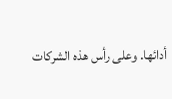أدائها. وعلى رأس هذه الشركات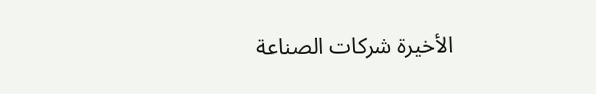الأخيرة شركات الصناعة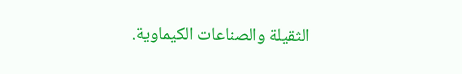الثقيلة والصناعات الكيماوية.